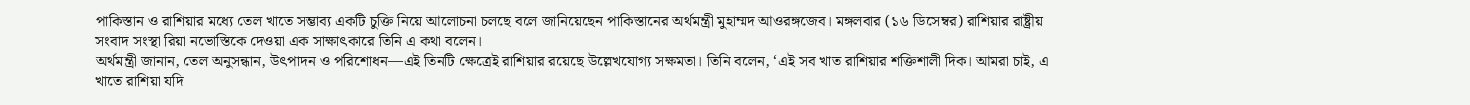পাকিস্তান ও রাশিয়ার মধ্যে তেল খাতে সম্ভাব্য একটি চুক্তি নিয়ে আলোচনা চলছে বলে জানিয়েছেন পাকিস্তানের অর্থমন্ত্রী মুহাম্মদ আওরঙ্গজেব। মঙ্গলবার (১৬ ডিসেম্বর) রাশিয়ার রাষ্ট্রীয় সংবাদ সংস্থা রিয়া নভোস্তিকে দেওয়া এক সাক্ষাৎকারে তিনি এ কথা বলেন।
অর্থমন্ত্রী জানান, তেল অনুসন্ধান, উৎপাদন ও পরিশোধন—এই তিনটি ক্ষেত্রেই রাশিয়ার রয়েছে উল্লেখযোগ্য সক্ষমতা। তিনি বলেন, ‘এই সব খাত রাশিয়ার শক্তিশালী দিক। আমরা চাই, এ খাতে রাশিয়া যদি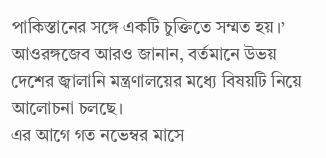পাকিস্তানের সঙ্গে একটি চুক্তিতে সম্মত হয়।’
আওরঙ্গজেব আরও জানান, বর্তমানে উভয় দেশের জ্বালানি মন্ত্রণালয়ের মধ্যে বিষয়টি নিয়ে আলোচনা চলছে।
এর আগে গত নভেম্বর মাসে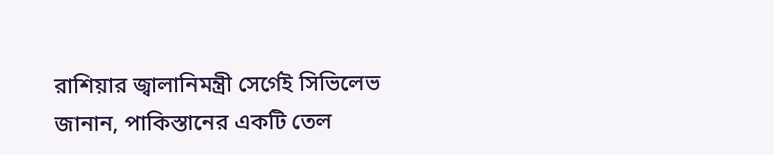রাশিয়ার জ্বালানিমন্ত্রী সের্গেই সিভিলেভ জানান, পাকিস্তানের একটি তেল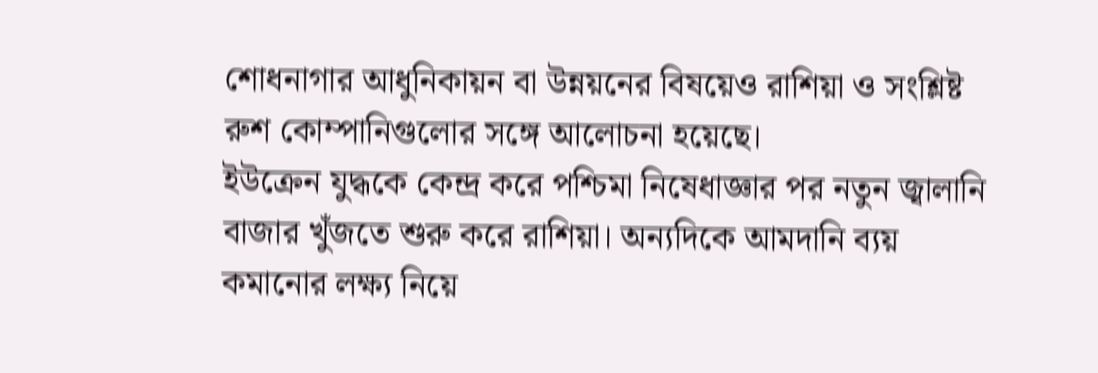শোধনাগার আধুনিকায়ন বা উন্নয়নের বিষয়েও রাশিয়া ও সংশ্লিষ্ট রুশ কোম্পানিগুলোর সঙ্গে আলোচনা হয়েছে।
ইউক্রেন যুদ্ধকে কেন্দ্র করে পশ্চিমা নিষেধাজ্ঞার পর নতুন জ্বালানি বাজার খুঁজতে শুরু করে রাশিয়া। অন্যদিকে আমদানি ব্যয় কমানোর লক্ষ্য নিয়ে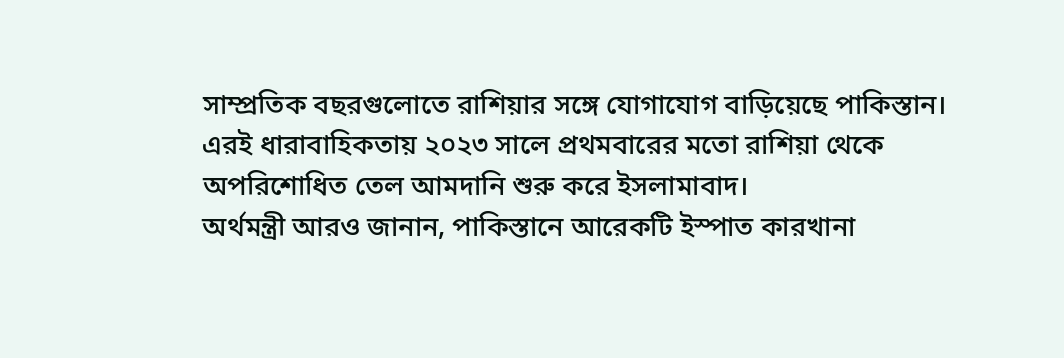সাম্প্রতিক বছরগুলোতে রাশিয়ার সঙ্গে যোগাযোগ বাড়িয়েছে পাকিস্তান। এরই ধারাবাহিকতায় ২০২৩ সালে প্রথমবারের মতো রাশিয়া থেকে অপরিশোধিত তেল আমদানি শুরু করে ইসলামাবাদ।
অর্থমন্ত্রী আরও জানান, পাকিস্তানে আরেকটি ইস্পাত কারখানা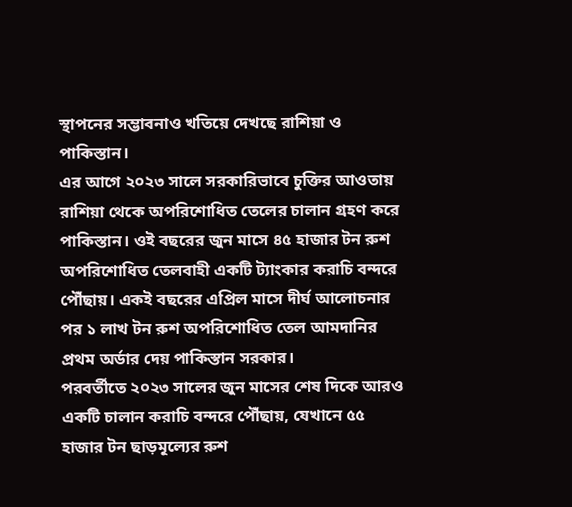স্থাপনের সম্ভাবনাও খতিয়ে দেখছে রাশিয়া ও পাকিস্তান।
এর আগে ২০২৩ সালে সরকারিভাবে চুক্তির আওতায় রাশিয়া থেকে অপরিশোধিত তেলের চালান গ্রহণ করে পাকিস্তান। ওই বছরের জুন মাসে ৪৫ হাজার টন রুশ অপরিশোধিত তেলবাহী একটি ট্যাংকার করাচি বন্দরে পৌঁছায়। একই বছরের এপ্রিল মাসে দীর্ঘ আলোচনার পর ১ লাখ টন রুশ অপরিশোধিত তেল আমদানির প্রথম অর্ডার দেয় পাকিস্তান সরকার।
পরবর্তীতে ২০২৩ সালের জুন মাসের শেষ দিকে আরও একটি চালান করাচি বন্দরে পৌঁছায়, যেখানে ৫৫ হাজার টন ছাড়মূল্যের রুশ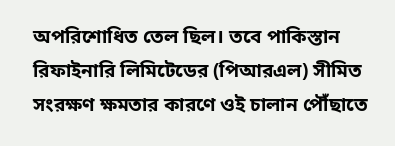অপরিশোধিত তেল ছিল। তবে পাকিস্তান রিফাইনারি লিমিটেডের (পিআরএল) সীমিত সংরক্ষণ ক্ষমতার কারণে ওই চালান পৌঁছাতে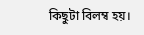কিছুটা বিলম্ব হয়।